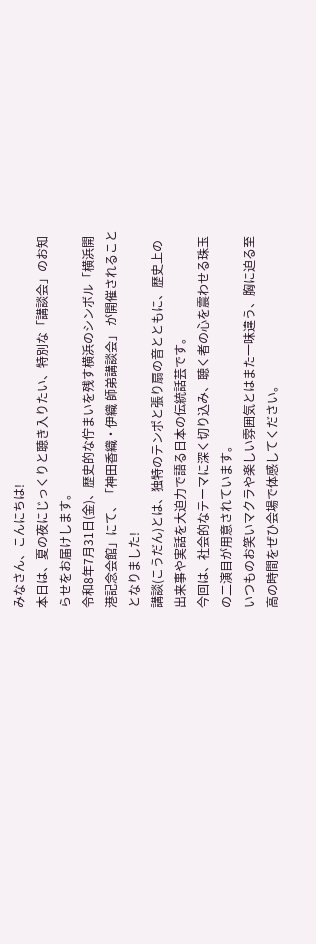みなさん、こんにちは!
本日は、夏の夜にじっくりと聴き入りたい、特別な「講談会」のお知らせをお届けします。
令和8年7月31日(金)、歴史的な佇まいを残す横浜のシンボル「横浜開港記念会館」にて、「神田香織・伊織 師弟講談会」 が開催されることとなりました!
講談(こうだん)とは、独特のテンポと張り扇の音とともに、歴史上の出来事や実話を大迫力で語る日本の伝統話芸です。
今回は、社会的なテーマに深く切り込み、聴く者の心を震わせる珠玉の二演目が用意されています。
いつものお笑いマクラや楽しい雰囲気とはまた一味違う、胸に迫る至高の時間をぜひ会場で体感してください。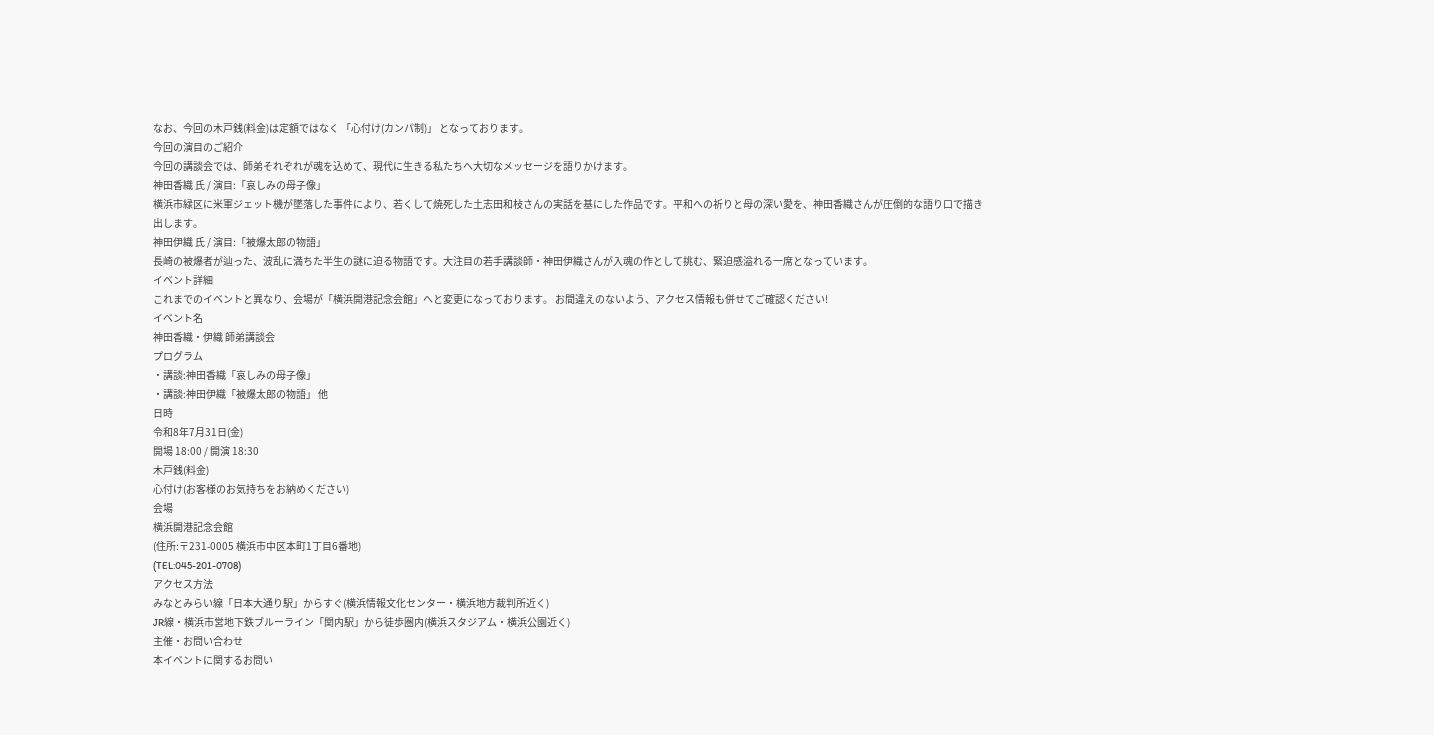なお、今回の木戸銭(料金)は定額ではなく 「心付け(カンパ制)」 となっております。
今回の演目のご紹介
今回の講談会では、師弟それぞれが魂を込めて、現代に生きる私たちへ大切なメッセージを語りかけます。
神田香織 氏 / 演目:「哀しみの母子像」
横浜市緑区に米軍ジェット機が墜落した事件により、若くして焼死した土志田和枝さんの実話を基にした作品です。平和への祈りと母の深い愛を、神田香織さんが圧倒的な語り口で描き出します。
神田伊織 氏 / 演目:「被爆太郎の物語」
長崎の被爆者が辿った、波乱に満ちた半生の謎に迫る物語です。大注目の若手講談師・神田伊織さんが入魂の作として挑む、緊迫感溢れる一席となっています。
イベント詳細
これまでのイベントと異なり、会場が「横浜開港記念会館」へと変更になっております。 お間違えのないよう、アクセス情報も併せてご確認ください!
イベント名
神田香織・伊織 師弟講談会
プログラム
・講談:神田香織「哀しみの母子像」
・講談:神田伊織「被爆太郎の物語」 他
日時
令和8年7月31日(金)
開場 18:00 / 開演 18:30
木戸銭(料金)
心付け(お客様のお気持ちをお納めください)
会場
横浜開港記念会館
(住所:〒231-0005 横浜市中区本町1丁目6番地)
(TEL:045-201-0708)
アクセス方法
みなとみらい線「日本大通り駅」からすぐ(横浜情報文化センター・横浜地方裁判所近く)
JR線・横浜市営地下鉄ブルーライン「関内駅」から徒歩圏内(横浜スタジアム・横浜公園近く)
主催・お問い合わせ
本イベントに関するお問い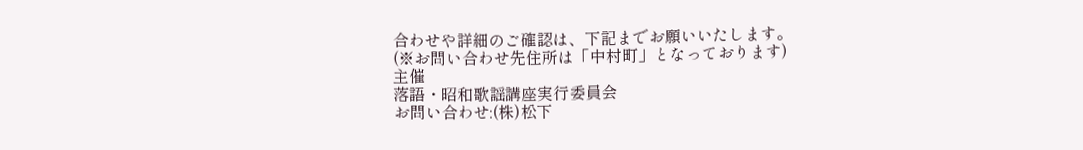合わせや詳細のご確認は、下記までお願いいたします。
(※お問い合わせ先住所は「中村町」となっております)
主催
落語・昭和歌謡講座実行委員会
お問い合わせ:(株)松下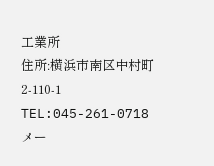工業所
住所:横浜市南区中村町 2-110-1
TEL:045-261-0718
メー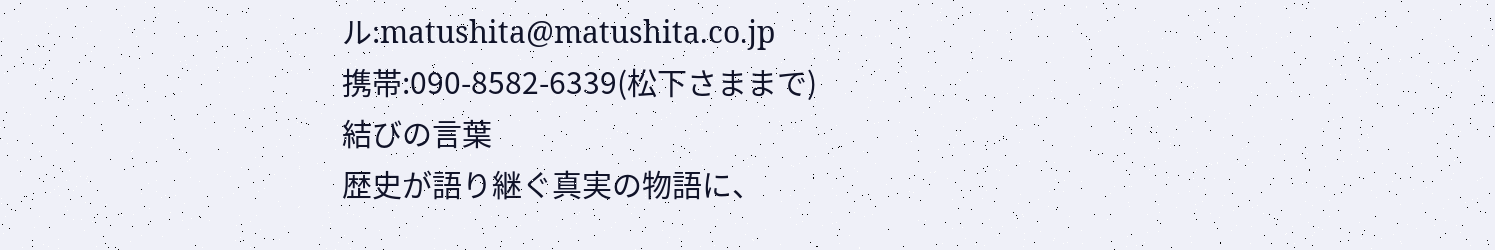ル:matushita@matushita.co.jp
携帯:090-8582-6339(松下さままで)
結びの言葉
歴史が語り継ぐ真実の物語に、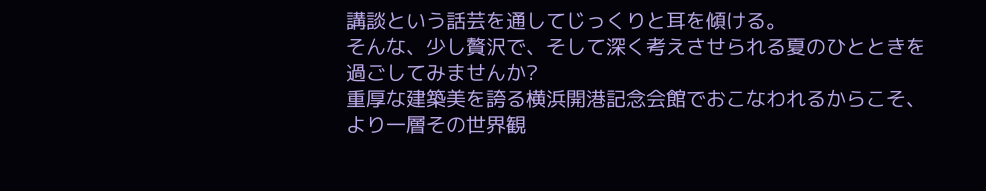講談という話芸を通してじっくりと耳を傾ける。
そんな、少し贅沢で、そして深く考えさせられる夏のひとときを過ごしてみませんか?
重厚な建築美を誇る横浜開港記念会館でおこなわれるからこそ、より一層その世界観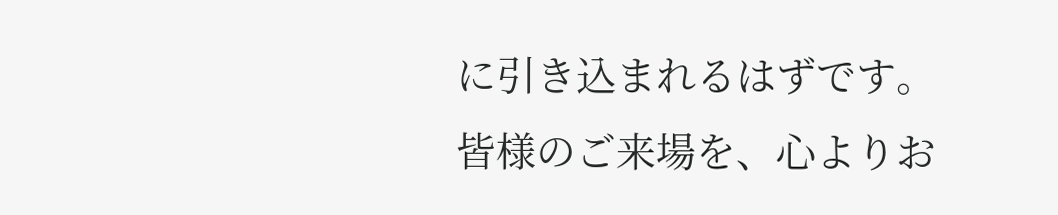に引き込まれるはずです。
皆様のご来場を、心よりお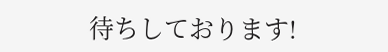待ちしております!